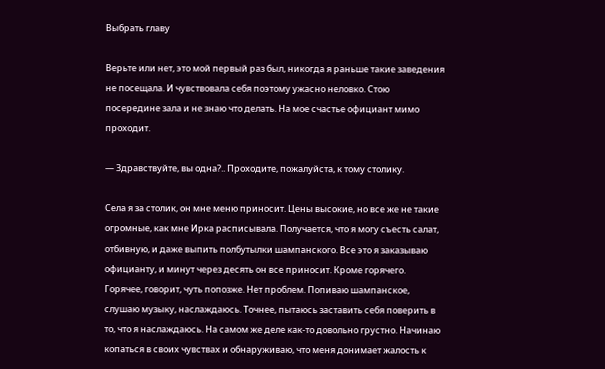Выбрать главу

Верьте или нет, это мой первый раз был, никогда я раньше такие заведения не посещала. И чувствовала себя поэтому ужасно неловко. Стою посередине зала и не знаю что делать. На мое счастье официант мимо проходит.

— Здравствуйте, вы одна?.. Проходите, пожалуйста, к тому столику.

Села я за столик, он мне меню приносит. Цены высокие, но все же не такие огромные, как мне Ирка расписывала. Получается, что я могу съесть салат, отбивную, и даже выпить полбутылки шампанского. Все это я заказываю официанту, и минут через десять он все приносит. Кроме горячего. Горячее, говорит, чуть попозже. Нет проблем. Попиваю шампанское, слушаю музыку, наслаждаюсь. Точнее, пытаюсь заставить себя поверить в то, что я наслаждаюсь. На самом же деле как-то довольно грустно. Начинаю копаться в своих чувствах и обнаруживаю, что меня донимает жалость к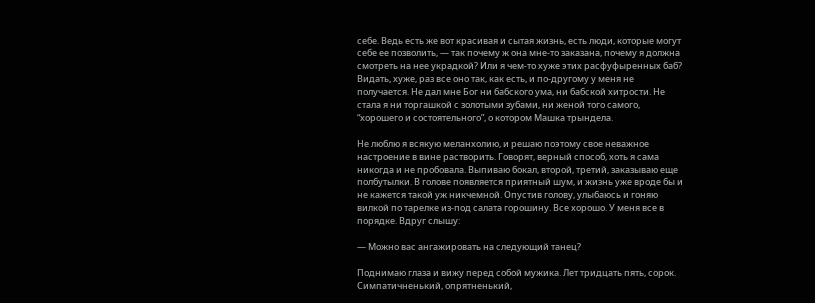себе. Ведь есть же вот красивая и сытая жизнь, есть люди, которые могут себе ее позволить, — так почему ж она мне-то заказана, почему я должна смотреть на нее украдкой? Или я чем-то хуже этих расфуфыренных баб? Видать, хуже, раз все оно так, как есть, и по-другому у меня не получается. Не дал мне Бог ни бабского ума, ни бабской хитрости. Не стала я ни торгашкой с золотыми зубами, ни женой того самого, “хорошего и состоятельного”, о котором Машка трындела.

Не люблю я всякую меланхолию, и решаю поэтому свое неважное настроение в вине растворить. Говорят, верный способ, хоть я сама никогда и не пробовала. Выпиваю бокал, второй, третий, заказываю еще полбутылки. В голове появляется приятный шум, и жизнь уже вроде бы и не кажется такой уж никчемной. Опустив голову, улыбаюсь и гоняю вилкой по тарелке из-под салата горошину. Все хорошо. У меня все в порядке. Вдруг слышу:

— Можно вас ангажировать на следующий танец?

Поднимаю глаза и вижу перед собой мужика. Лет тридцать пять, сорок. Симпатичненький, опрятненький,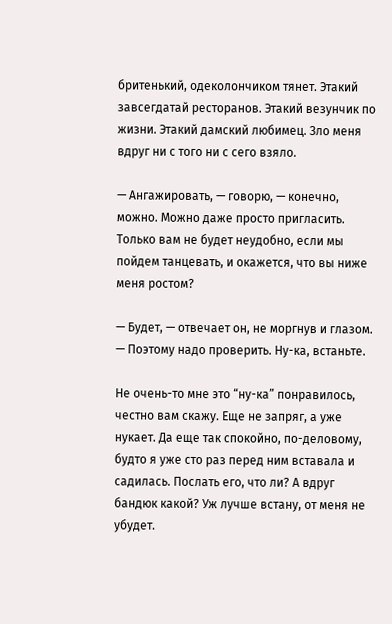бритенький, одеколончиком тянет. Этакий завсегдатай ресторанов. Этакий везунчик по жизни. Этакий дамский любимец. Зло меня вдруг ни с того ни с сего взяло.

— Ангажировать, — говорю, — конечно, можно. Можно даже просто пригласить. Только вам не будет неудобно, если мы пойдем танцевать, и окажется, что вы ниже меня ростом?

— Будет, — отвечает он, не моргнув и глазом. — Поэтому надо проверить. Ну-ка, встаньте.

Не очень-то мне это “ну-ка” понравилось, честно вам скажу. Еще не запряг, а уже нукает. Да еще так спокойно, по-деловому, будто я уже сто раз перед ним вставала и садилась. Послать его, что ли? А вдруг бандюк какой? Уж лучше встану, от меня не убудет.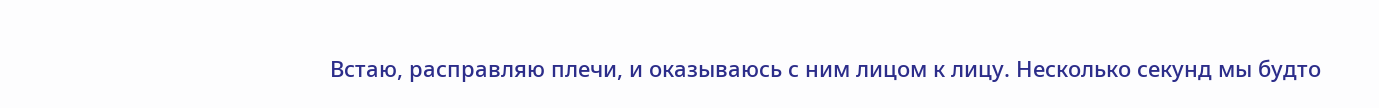Встаю, расправляю плечи, и оказываюсь с ним лицом к лицу. Несколько секунд мы будто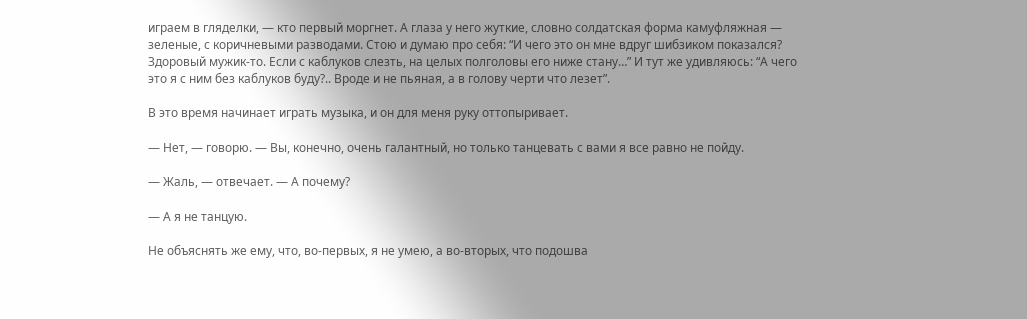играем в гляделки, — кто первый моргнет. А глаза у него жуткие, словно солдатская форма камуфляжная — зеленые, с коричневыми разводами. Стою и думаю про себя: “И чего это он мне вдруг шибзиком показался? Здоровый мужик-то. Если с каблуков слезть, на целых полголовы его ниже стану…” И тут же удивляюсь: “А чего это я с ним без каблуков буду?.. Вроде и не пьяная, а в голову черти что лезет”.

В это время начинает играть музыка, и он для меня руку оттопыривает.

— Нет, — говорю. — Вы, конечно, очень галантный, но только танцевать с вами я все равно не пойду.

— Жаль, — отвечает. — А почему?

— А я не танцую.

Не объяснять же ему, что, во-первых, я не умею, а во-вторых, что подошва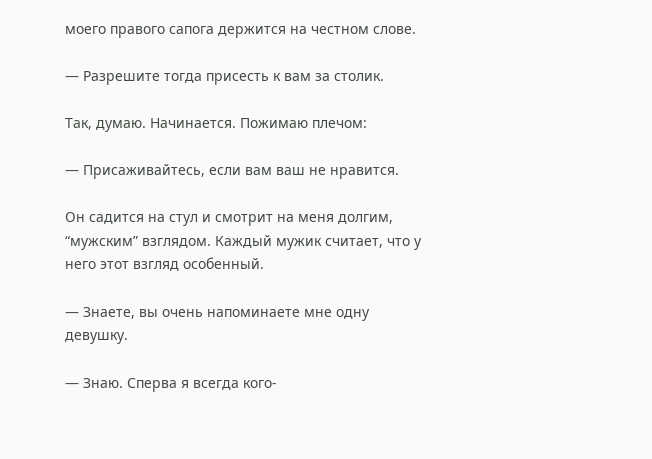моего правого сапога держится на честном слове.

— Разрешите тогда присесть к вам за столик.

Так, думаю. Начинается. Пожимаю плечом:

— Присаживайтесь, если вам ваш не нравится.

Он садится на стул и смотрит на меня долгим, “мужским” взглядом. Каждый мужик считает, что у него этот взгляд особенный.

— Знаете, вы очень напоминаете мне одну девушку.

— Знаю. Сперва я всегда кого-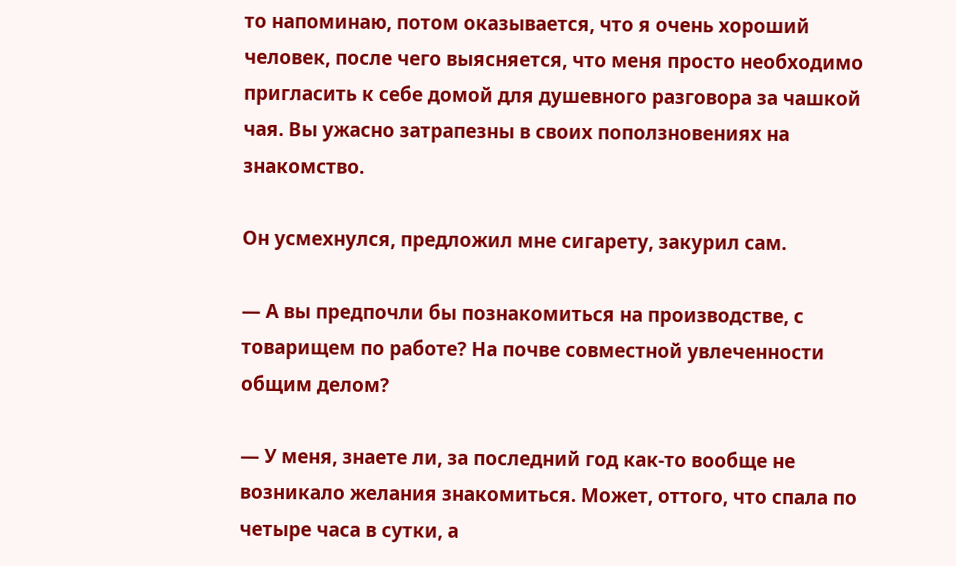то напоминаю, потом оказывается, что я очень хороший человек, после чего выясняется, что меня просто необходимо пригласить к себе домой для душевного разговора за чашкой чая. Вы ужасно затрапезны в своих поползновениях на знакомство.

Он усмехнулся, предложил мне сигарету, закурил сам.

— А вы предпочли бы познакомиться на производстве, с товарищем по работе? На почве совместной увлеченности общим делом?

— У меня, знаете ли, за последний год как-то вообще не возникало желания знакомиться. Может, оттого, что спала по четыре часа в сутки, а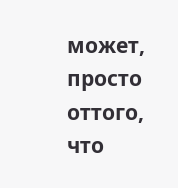может, просто оттого, что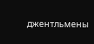джентльмены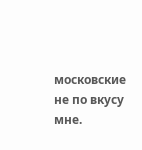московские не по вкусу мне.